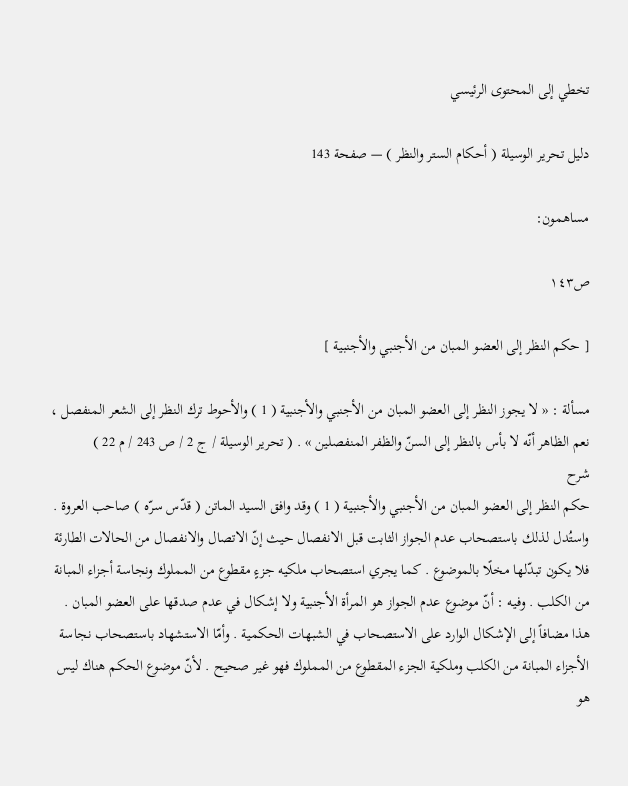تخطي إلى المحتوى الرئيسي

دليل تحرير الوسيلة ( أحكام الستر والنظر ) — صفحة 143

مساهمون:

ص١٤٣

[ حكم النظر إلى العضو المبان من الأجنبي والأجنبية ]

مسألة : « لا يجوز النظر إلى العضو المبان من الأجنبي والأجنبية ( 1 ) والأحوط ترك النظر إلى الشعر المنفصل ، نعم الظاهر أنّه لا بأس بالنظر إلى السنّ والظفر المنفصلين » . ( تحرير الوسيلة / ج 2 / ص 243 / م 22 )
شرح
حكم النظر إلى العضو المبان من الأجنبي والأجنبية ( 1 ) وقد وافق السيد الماتن ( قدّس سرّه ) صاحب العروة . واستُدل لذلك باستصحاب عدم الجواز الثابت قبل الانفصال حيث إنّ الاتصال والانفصال من الحالات الطارئة فلا يكون تبدّلها مخلًا بالموضوع . كما يجري استصحاب ملكيه جزءٍ مقطوع من المملوك ونجاسة أجزاء المبانة من الكلب . وفيه : أنّ موضوع عدم الجواز هو المرأة الأجنبية ولا إشكال في عدم صدقها على العضو المبان . هذا مضافاً إلى الإشكال الوارد على الاستصحاب في الشبهات الحكمية . وأمّا الاستشهاد باستصحاب نجاسة الأجزاء المبانة من الكلب وملكية الجزء المقطوع من المملوك فهو غير صحيح . لأنّ موضوع الحكم هناك ليس هو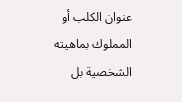عنوان الكلب أو المملوك بماهيته الشخصية بل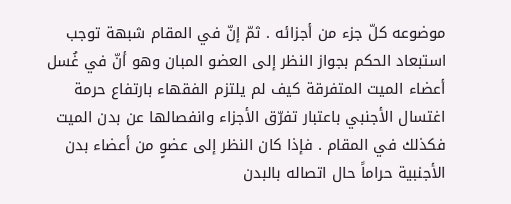موضوعه كلّ جزء من أجزائه . ثمّ إنّ في المقام شبهة توجب استبعاد الحكم بجواز النظر إلى العضو المبان وهو أنّ في غُسل أعضاء الميت المتفرقة كيف لم يلتزم الفقهاء بارتفاع حرمة اغتسال الأجنبي باعتبار تفرّق الأجزاء وانفصالها عن بدن الميت فكذلك في المقام . فإذا كان النظر إلى عضوٍ من أعضاء بدن الأجنبية حراماً حال اتصاله بالبدن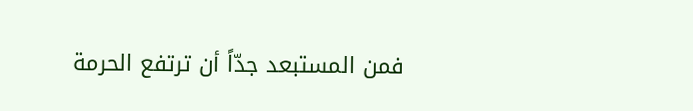فمن المستبعد جدّاً أن ترتفع الحرمة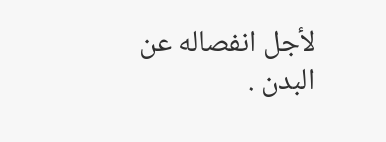لأجل انفصاله عن البدن .